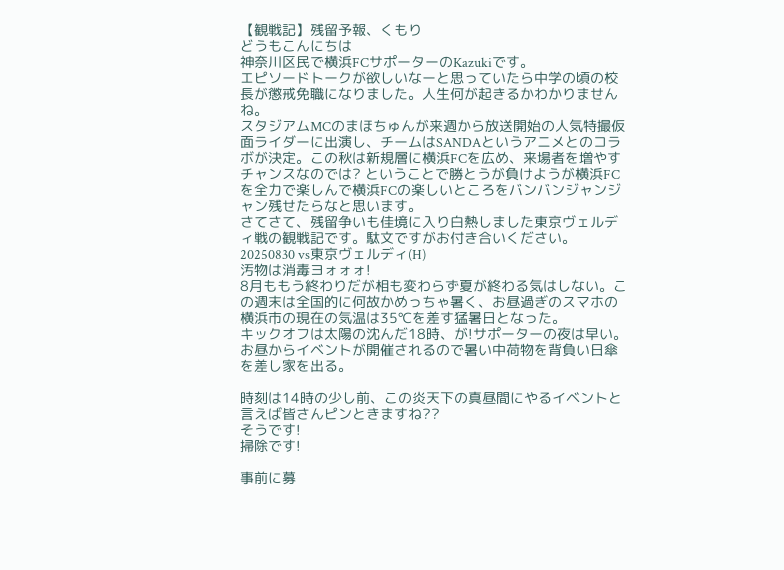【観戦記】残留予報、くもり
どうもこんにちは
神奈川区民で横浜FCサポーターのKazukiです。
エピソードトークが欲しいなーと思っていたら中学の頃の校長が懲戒免職になりました。人生何が起きるかわかりませんね。
スタジアムMCのまほちゅんが来週から放送開始の人気特撮仮面ライダーに出演し、チームはSANDAというアニメとのコラボが決定。この秋は新規層に横浜FCを広め、来場者を増やすチャンスなのでは? ということで勝とうが負けようが横浜FCを全力で楽しんで横浜FCの楽しいところをバンバンジャンジャン残せたらなと思います。
さてさて、残留争いも佳境に入り白熱しました東京ヴェルディ戦の観戦記です。駄文ですがお付き合いください。
20250830 vs東京ヴェルディ(H)
汚物は消毒ヨォォォ!
8月ももう終わりだが相も変わらず夏が終わる気はしない。この週末は全国的に何故かめっちゃ暑く、お昼過ぎのスマホの横浜市の現在の気温は35℃を差す猛暑日となった。
キックオフは太陽の沈んだ18時、が!サポーターの夜は早い。お昼からイベントが開催されるので暑い中荷物を背負い日傘を差し家を出る。

時刻は14時の少し前、この炎天下の真昼間にやるイベントと言えば皆さんピンときますね??
そうです!
掃除です!

事前に募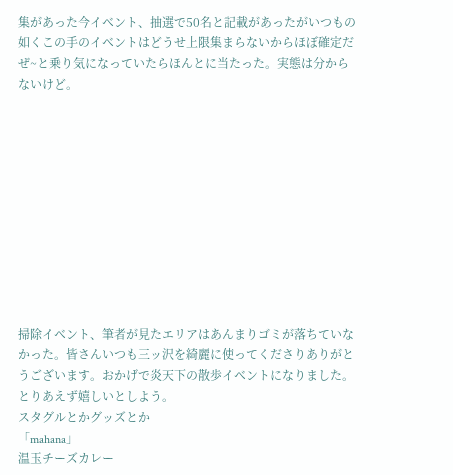集があった今イベント、抽選で50名と記載があったがいつもの如くこの手のイベントはどうせ上限集まらないからほぼ確定だぜ~と乗り気になっていたらほんとに当たった。実態は分からないけど。











掃除イベント、筆者が見たエリアはあんまりゴミが落ちていなかった。皆さんいつも三ッ沢を綺麗に使ってくださりありがとうございます。おかげで炎天下の散歩イベントになりました。とりあえず嬉しいとしよう。
スタグルとかグッズとか
「mahana」
温玉チーズカレー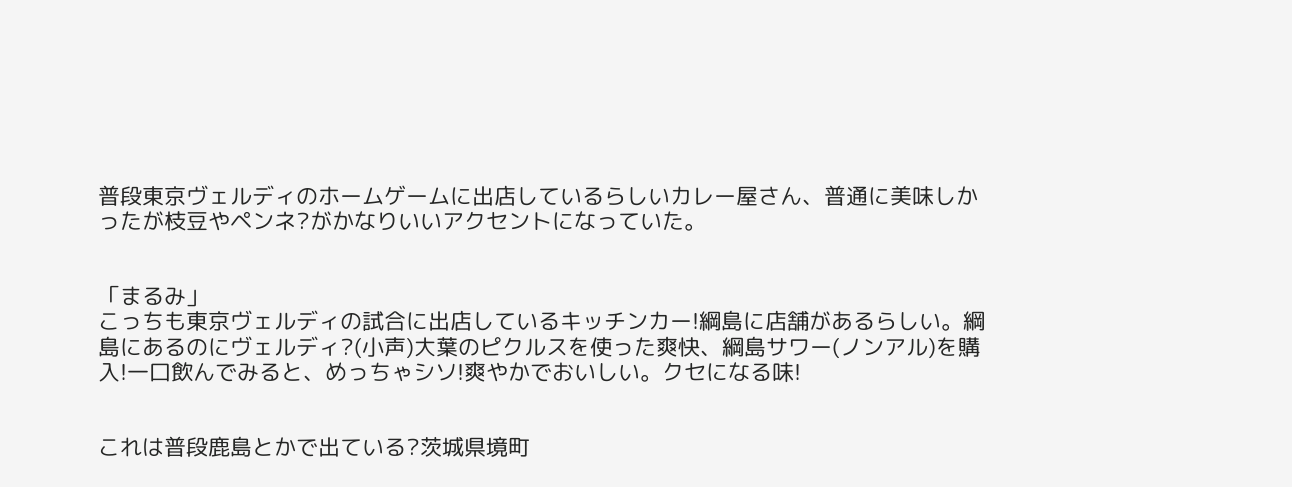普段東京ヴェルディのホームゲームに出店しているらしいカレー屋さん、普通に美味しかったが枝豆やペンネ?がかなりいいアクセントになっていた。


「まるみ」
こっちも東京ヴェルディの試合に出店しているキッチンカー!綱島に店舗があるらしい。綱島にあるのにヴェルディ?(小声)大葉のピクルスを使った爽快、綱島サワー(ノンアル)を購入!一口飲んでみると、めっちゃシソ!爽やかでおいしい。クセになる味!


これは普段鹿島とかで出ている?茨城県境町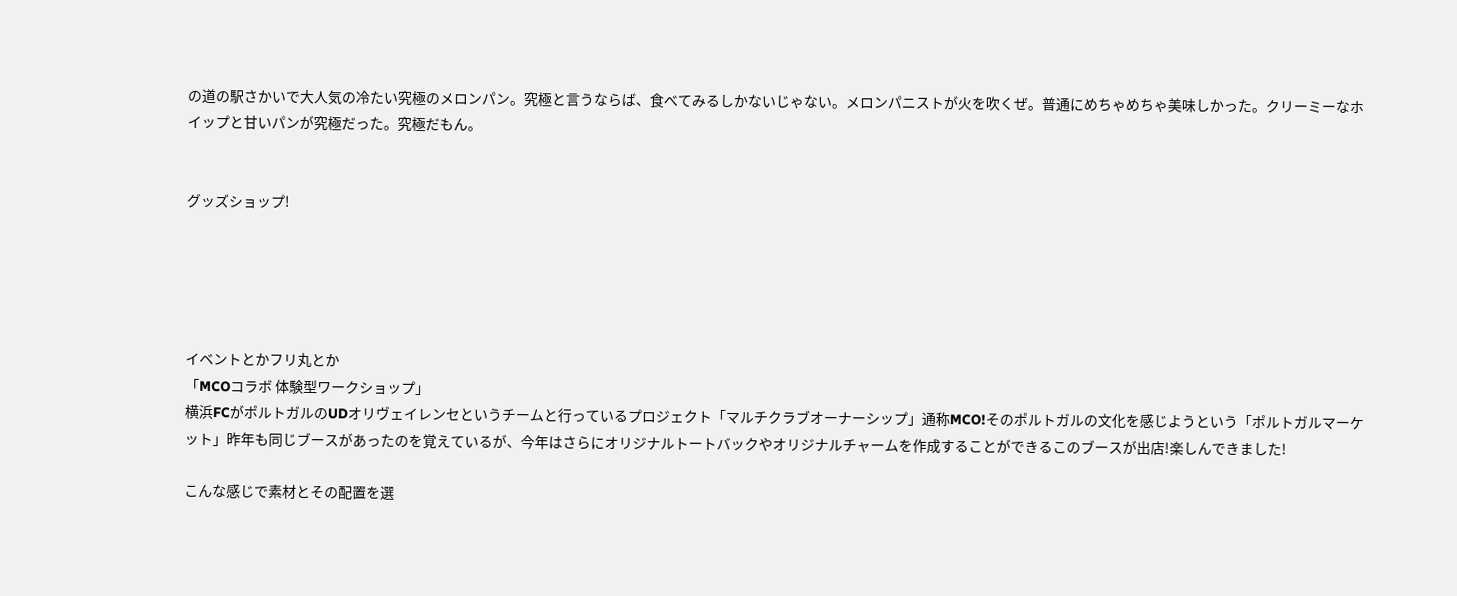の道の駅さかいで大人気の冷たい究極のメロンパン。究極と言うならば、食べてみるしかないじゃない。メロンパニストが火を吹くぜ。普通にめちゃめちゃ美味しかった。クリーミーなホイップと甘いパンが究極だった。究極だもん。


グッズショップ!





イベントとかフリ丸とか
「MCOコラボ 体験型ワークショップ」
横浜FCがポルトガルのUDオリヴェイレンセというチームと行っているプロジェクト「マルチクラブオーナーシップ」通称MCO!そのポルトガルの文化を感じようという「ポルトガルマーケット」昨年も同じブースがあったのを覚えているが、今年はさらにオリジナルトートバックやオリジナルチャームを作成することができるこのブースが出店!楽しんできました!

こんな感じで素材とその配置を選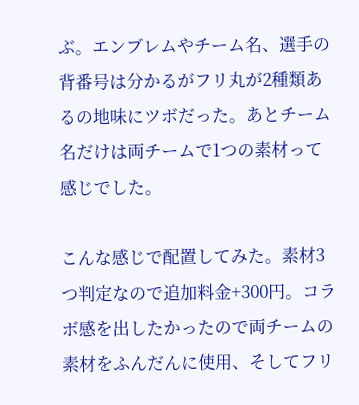ぶ。エンブレムやチーム名、選手の背番号は分かるがフリ丸が2種類あるの地味にツボだった。あとチーム名だけは両チームで1つの素材って感じでした。

こんな感じで配置してみた。素材3つ判定なので追加料金+300円。コラボ感を出したかったので両チームの素材をふんだんに使用、そしてフリ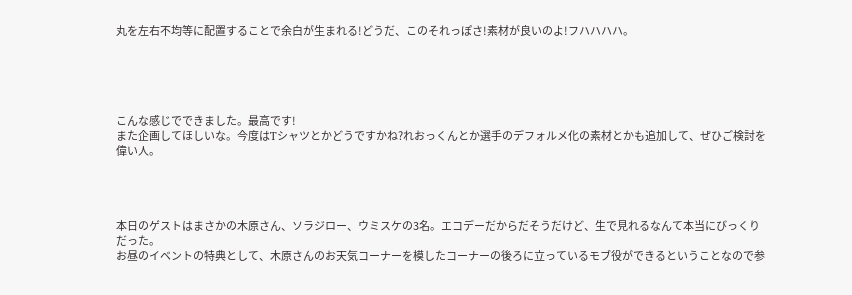丸を左右不均等に配置することで余白が生まれる!どうだ、このそれっぽさ!素材が良いのよ!フハハハハ。





こんな感じでできました。最高です!
また企画してほしいな。今度はTシャツとかどうですかね?れおっくんとか選手のデフォルメ化の素材とかも追加して、ぜひご検討を偉い人。




本日のゲストはまさかの木原さん、ソラジロー、ウミスケの3名。エコデーだからだそうだけど、生で見れるなんて本当にびっくりだった。
お昼のイベントの特典として、木原さんのお天気コーナーを模したコーナーの後ろに立っているモブ役ができるということなので参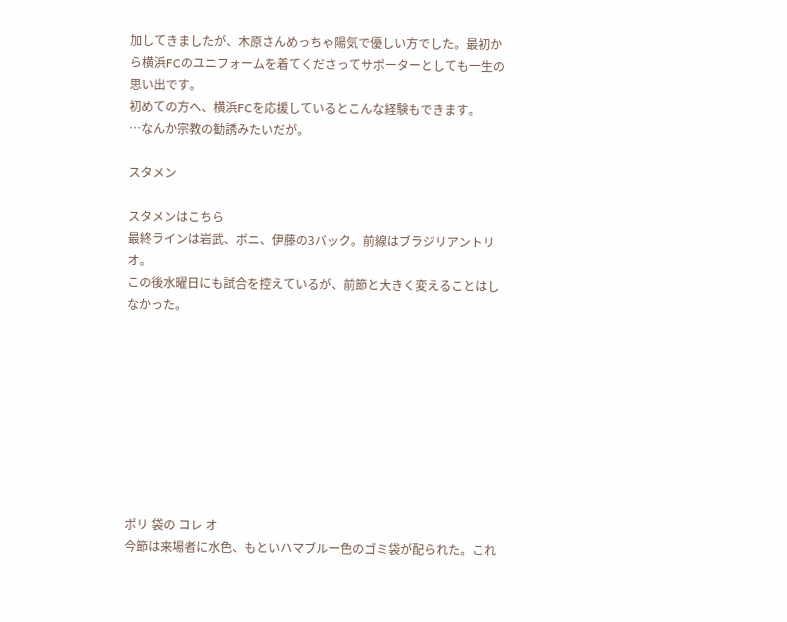加してきましたが、木原さんめっちゃ陽気で優しい方でした。最初から横浜FCのユニフォームを着てくださってサポーターとしても一生の思い出です。
初めての方へ、横浜FCを応援しているとこんな経験もできます。
…なんか宗教の勧誘みたいだが。

スタメン

スタメンはこちら
最終ラインは岩武、ボニ、伊藤の3バック。前線はブラジリアントリオ。
この後水曜日にも試合を控えているが、前節と大きく変えることはしなかった。









ポリ 袋の コレ オ
今節は来場者に水色、もといハマブルー色のゴミ袋が配られた。これ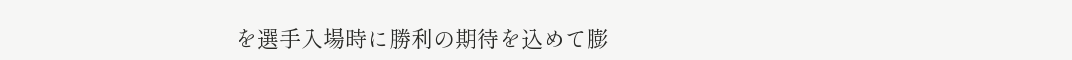を選手入場時に勝利の期待を込めて膨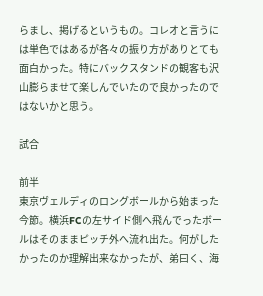らまし、掲げるというもの。コレオと言うには単色ではあるが各々の振り方がありとても面白かった。特にバックスタンドの観客も沢山膨らませて楽しんでいたので良かったのではないかと思う。

試合

前半
東京ヴェルディのロングボールから始まった今節。横浜FCの左サイド側へ飛んでったボールはそのままピッチ外へ流れ出た。何がしたかったのか理解出来なかったが、弟曰く、海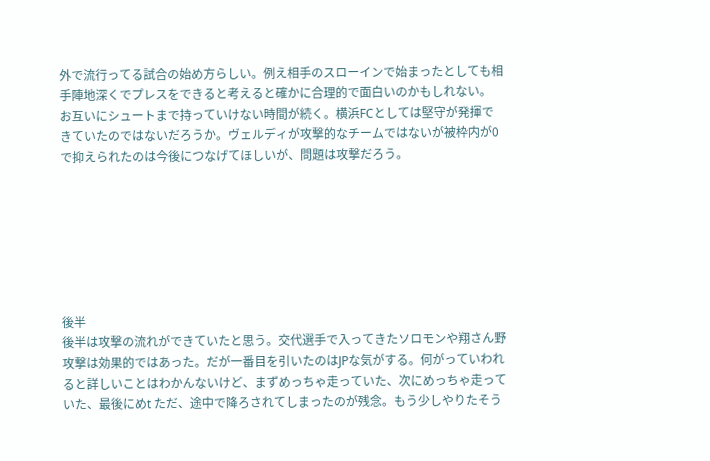外で流行ってる試合の始め方らしい。例え相手のスローインで始まったとしても相手陣地深くでプレスをできると考えると確かに合理的で面白いのかもしれない。
お互いにシュートまで持っていけない時間が続く。横浜FCとしては堅守が発揮できていたのではないだろうか。ヴェルディが攻撃的なチームではないが被枠内が0で抑えられたのは今後につなげてほしいが、問題は攻撃だろう。







後半
後半は攻撃の流れができていたと思う。交代選手で入ってきたソロモンや翔さん野攻撃は効果的ではあった。だが一番目を引いたのはJPな気がする。何がっていわれると詳しいことはわかんないけど、まずめっちゃ走っていた、次にめっちゃ走っていた、最後にめt ただ、途中で降ろされてしまったのが残念。もう少しやりたそう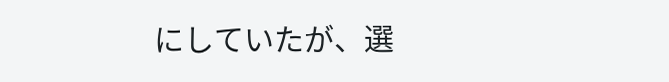にしていたが、選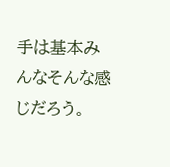手は基本みんなそんな感じだろう。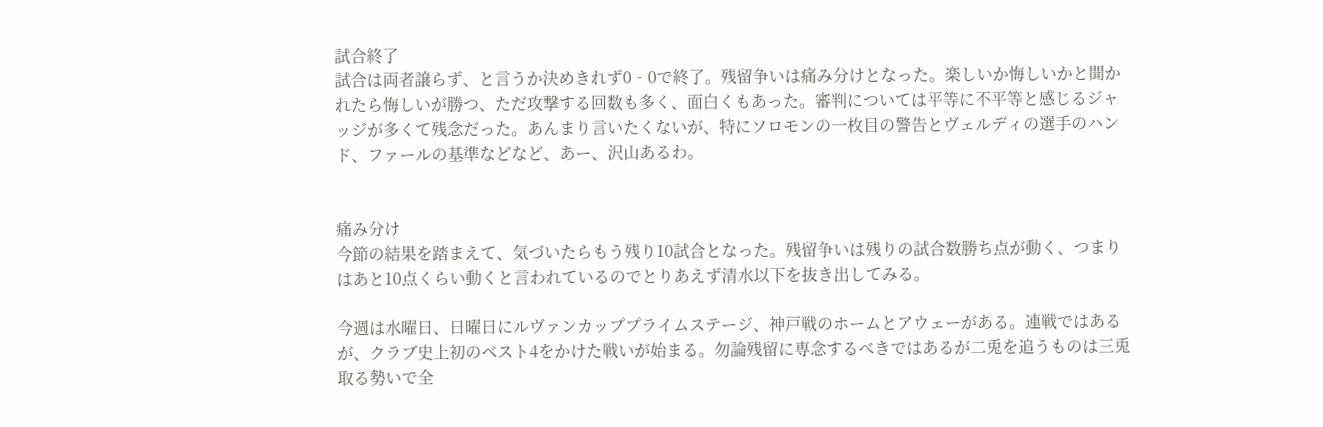試合終了
試合は両者譲らず、と言うか決めきれず0‐0で終了。残留争いは痛み分けとなった。楽しいか悔しいかと聞かれたら悔しいが勝つ、ただ攻撃する回数も多く、面白くもあった。審判については平等に不平等と感じるジャッジが多くて残念だった。あんまり言いたくないが、特にソロモンの一枚目の警告とヴェルディの選手のハンド、ファールの基準などなど、あー、沢山あるわ。


痛み分け
今節の結果を踏まえて、気づいたらもう残り10試合となった。残留争いは残りの試合数勝ち点が動く、つまりはあと10点くらい動くと言われているのでとりあえず清水以下を抜き出してみる。

今週は水曜日、日曜日にルヴァンカッププライムステージ、神戸戦のホームとアウェーがある。連戦ではあるが、クラブ史上初のベスト4をかけた戦いが始まる。勿論残留に専念するべきではあるが二兎を追うものは三兎取る勢いで全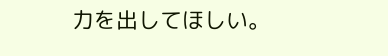力を出してほしい。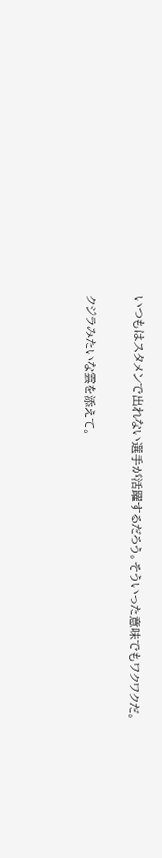いつもはスタメンで出れない選手が活躍するだろう。そういった意味でもワクワクだ。

クジラみたいな雲を添えて。